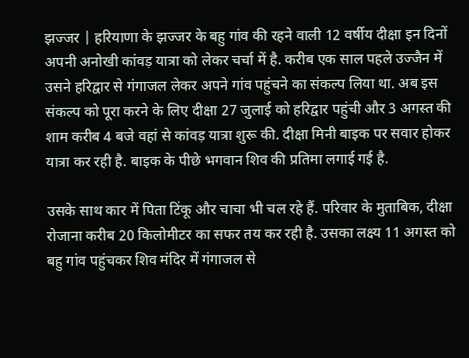झज्जर | हरियाणा के झज्जर के बहु गांव की रहने वाली 12 वर्षीय दीक्षा इन दिनों अपनी अनोखी कांवड़ यात्रा को लेकर चर्चा में है. करीब एक साल पहले उज्जैन में उसने हरिद्वार से गंगाजल लेकर अपने गांव पहुंचने का संकल्प लिया था. अब इस संकल्प को पूरा करने के लिए दीक्षा 27 जुलाई को हरिद्वार पहुंची और 3 अगस्त की शाम करीब 4 बजे वहां से कांवड़ यात्रा शुरू की. दीक्षा मिनी बाइक पर सवार होकर यात्रा कर रही है. बाइक के पीछे भगवान शिव की प्रतिमा लगाई गई है.

उसके साथ कार में पिता टिंकू और चाचा भी चल रहे हैं. परिवार के मुताबिक, दीक्षा रोजाना करीब 20 किलोमीटर का सफर तय कर रही है. उसका लक्ष्य 11 अगस्त को बहु गांव पहुंचकर शिव मंदिर में गंगाजल से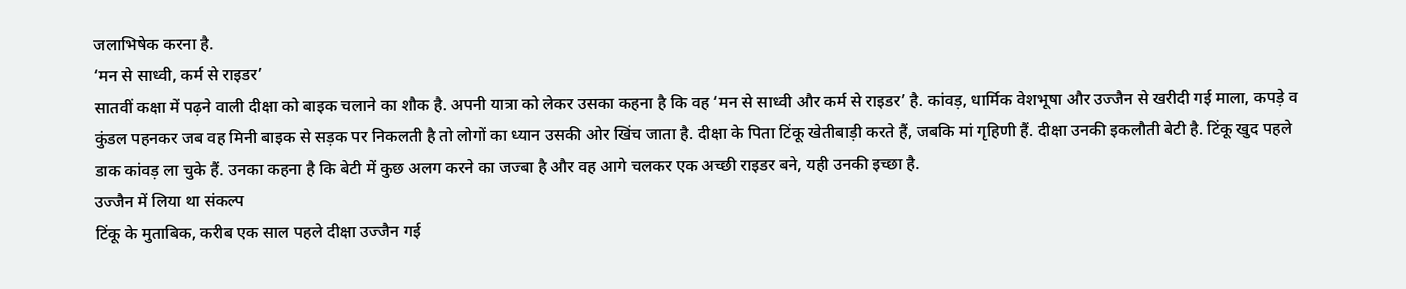जलाभिषेक करना है.
‘मन से साध्वी, कर्म से राइडर’
सातवीं कक्षा में पढ़ने वाली दीक्षा को बाइक चलाने का शौक है. अपनी यात्रा को लेकर उसका कहना है कि वह ‘मन से साध्वी और कर्म से राइडर’ है. कांवड़, धार्मिक वेशभूषा और उज्जैन से खरीदी गई माला, कपड़े व कुंडल पहनकर जब वह मिनी बाइक से सड़क पर निकलती है तो लोगों का ध्यान उसकी ओर खिंच जाता है. दीक्षा के पिता टिंकू खेतीबाड़ी करते हैं, जबकि मां गृहिणी हैं. दीक्षा उनकी इकलौती बेटी है. टिंकू खुद पहले डाक कांवड़ ला चुके हैं. उनका कहना है कि बेटी में कुछ अलग करने का जज्बा है और वह आगे चलकर एक अच्छी राइडर बने, यही उनकी इच्छा है.
उज्जैन में लिया था संकल्प
टिंकू के मुताबिक, करीब एक साल पहले दीक्षा उज्जैन गई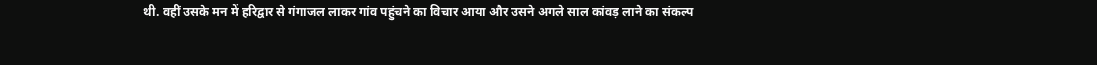थी. वहीं उसके मन में हरिद्वार से गंगाजल लाकर गांव पहुंचने का विचार आया और उसने अगले साल कांवड़ लाने का संकल्प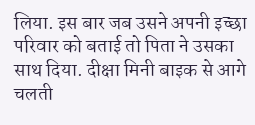लिया. इस बार जब उसने अपनी इच्छा परिवार को बताई तो पिता ने उसका साथ दिया. दीक्षा मिनी बाइक से आगे चलती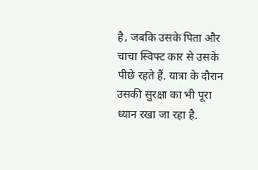है, जबकि उसके पिता और चाचा स्विफ्ट कार से उसके पीछे रहते हैं. यात्रा के दौरान उसकी सुरक्षा का भी पूरा ध्यान रखा जा रहा है.